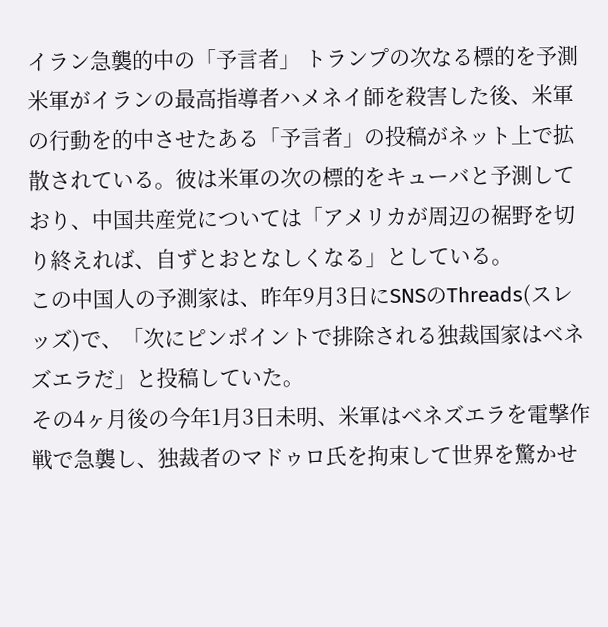イラン急襲的中の「予言者」 トランプの次なる標的を予測
米軍がイランの最高指導者ハメネイ師を殺害した後、米軍の行動を的中させたある「予言者」の投稿がネット上で拡散されている。彼は米軍の次の標的をキューバと予測しており、中国共産党については「アメリカが周辺の裾野を切り終えれば、自ずとおとなしくなる」としている。
この中国人の予測家は、昨年9月3日にSNSのThreads(スレッズ)で、「次にピンポイントで排除される独裁国家はベネズエラだ」と投稿していた。
その4ヶ月後の今年1月3日未明、米軍はベネズエラを電撃作戦で急襲し、独裁者のマドゥロ氏を拘束して世界を驚かせ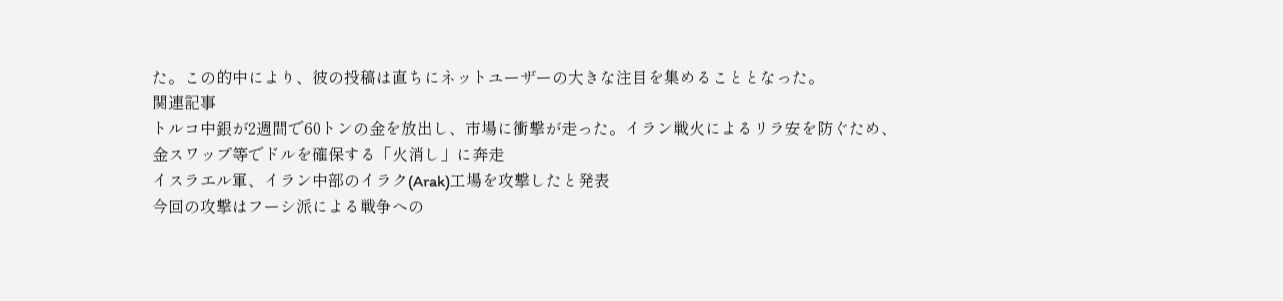た。この的中により、彼の投稿は直ちにネットユーザーの大きな注目を集めることとなった。
関連記事
トルコ中銀が2週間で60トンの金を放出し、市場に衝撃が走った。イラン戦火によるリラ安を防ぐため、金スワップ等でドルを確保する「火消し」に奔走
イスラエル軍、イラン中部のイラク(Arak)工場を攻撃したと発表
今回の攻撃はフーシ派による戦争への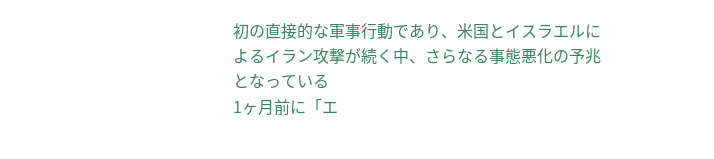初の直接的な軍事行動であり、米国とイスラエルによるイラン攻撃が続く中、さらなる事態悪化の予兆となっている
1ヶ月前に「エ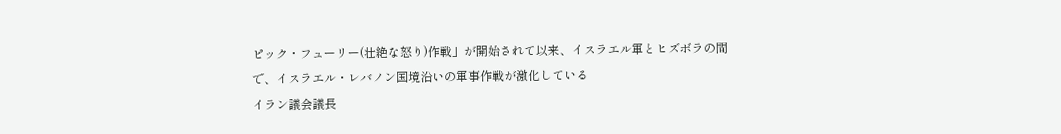ピック・フューリー(壮絶な怒り)作戦」が開始されて以来、イスラエル軍とヒズボラの間で、イスラエル・レバノン国境沿いの軍事作戦が激化している
イラン議会議長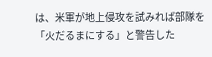は、米軍が地上侵攻を試みれば部隊を「火だるまにする」と警告した